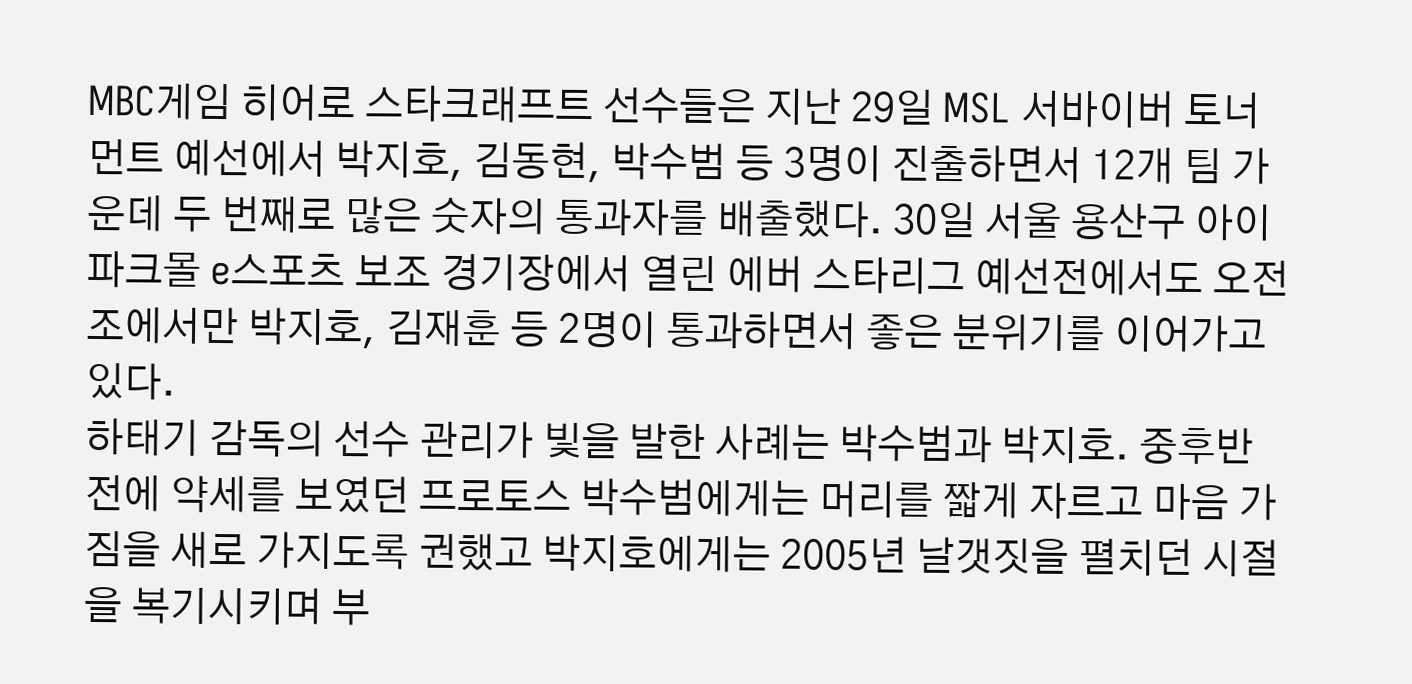MBC게임 히어로 스타크래프트 선수들은 지난 29일 MSL 서바이버 토너먼트 예선에서 박지호, 김동현, 박수범 등 3명이 진출하면서 12개 팀 가운데 두 번째로 많은 숫자의 통과자를 배출했다. 30일 서울 용산구 아이파크몰 e스포츠 보조 경기장에서 열린 에버 스타리그 예선전에서도 오전 조에서만 박지호, 김재훈 등 2명이 통과하면서 좋은 분위기를 이어가고 있다.
하태기 감독의 선수 관리가 빛을 발한 사례는 박수범과 박지호. 중후반전에 약세를 보였던 프로토스 박수범에게는 머리를 짧게 자르고 마음 가짐을 새로 가지도록 권했고 박지호에게는 2005년 날갯짓을 펼치던 시절을 복기시키며 부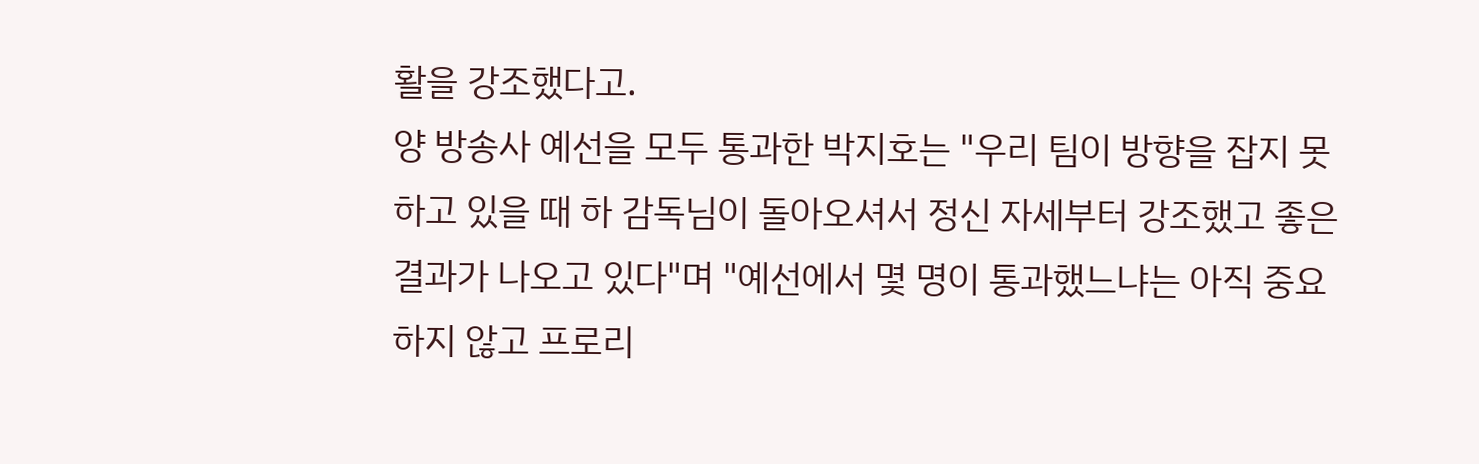활을 강조했다고.
양 방송사 예선을 모두 통과한 박지호는 "우리 팀이 방향을 잡지 못하고 있을 때 하 감독님이 돌아오셔서 정신 자세부터 강조했고 좋은 결과가 나오고 있다"며 "예선에서 몇 명이 통과했느냐는 아직 중요하지 않고 프로리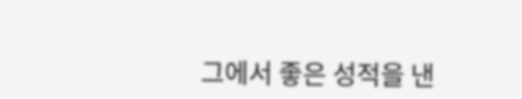그에서 좋은 성적을 낸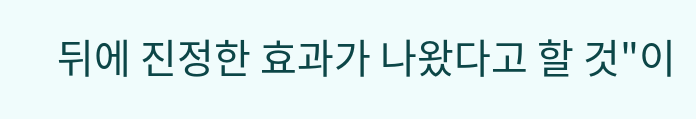뒤에 진정한 효과가 나왔다고 할 것"이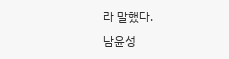라 말했다.
남윤성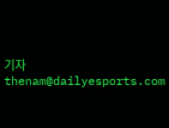기자 thenam@dailyesports.com